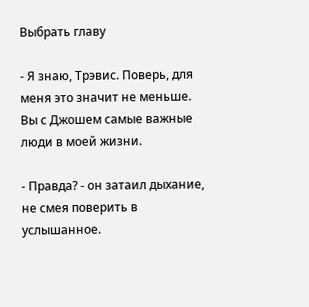Выбрать главу

- Я знаю, Трэвис. Поверь, для меня это значит не меньше. Вы с Джошем самые важные люди в моей жизни.

- Правда? - он затаил дыхание, не смея поверить в услышанное.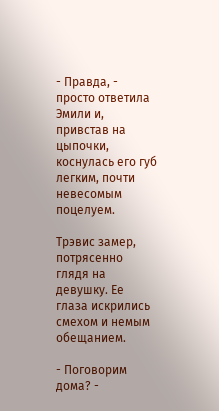- Правда, - просто ответила Эмили и, привстав на цыпочки, коснулась его губ легким, почти невесомым поцелуем.

Трэвис замер, потрясенно глядя на девушку. Ее глаза искрились смехом и немым обещанием.

- Поговорим дома? -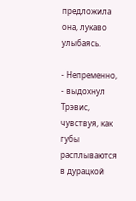предложила она, лукаво улыбаясь.

- Непременно, - выдохнул Трэвис, чувствуя, как губы расплываются в дурацкой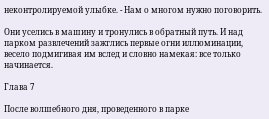неконтролируемой улыбке. - Нам о многом нужно поговорить.

Они уселись в машину и тронулись в обратный путь. И над парком развлечений зажглись первые огни иллюминации, весело подмигивая им вслед и словно намекая: все только начинается.

Глава 7

После волшебного дня, проведенного в парке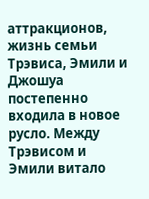аттракционов, жизнь семьи Трэвиса, Эмили и Джошуа постепенно входила в новое русло. Между Трэвисом и Эмили витало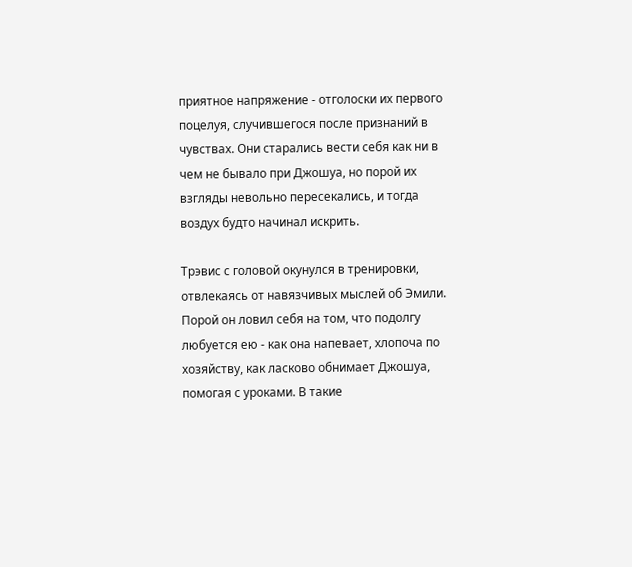приятное напряжение - отголоски их первого поцелуя, случившегося после признаний в чувствах. Они старались вести себя как ни в чем не бывало при Джошуа, но порой их взгляды невольно пересекались, и тогда воздух будто начинал искрить.

Трэвис с головой окунулся в тренировки, отвлекаясь от навязчивых мыслей об Эмили. Порой он ловил себя на том, что подолгу любуется ею - как она напевает, хлопоча по хозяйству, как ласково обнимает Джошуа, помогая с уроками. В такие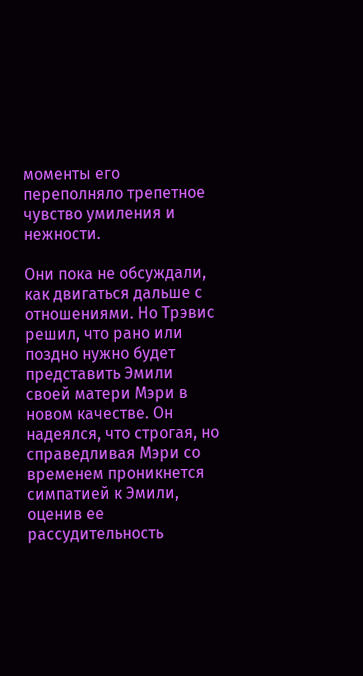моменты его переполняло трепетное чувство умиления и нежности.

Они пока не обсуждали, как двигаться дальше с отношениями. Но Трэвис решил, что рано или поздно нужно будет представить Эмили своей матери Мэри в новом качестве. Он надеялся, что строгая, но справедливая Мэри со временем проникнется симпатией к Эмили, оценив ее рассудительность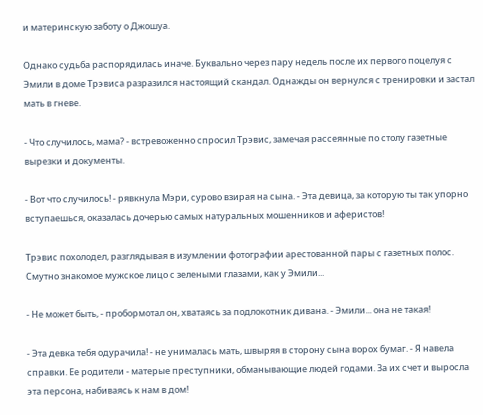и материнскую заботу о Джошуа.

Однако судьба распорядилась иначе. Буквально через пару недель после их первого поцелуя с Эмили в доме Трэвиса разразился настоящий скандал. Однажды он вернулся с тренировки и застал мать в гневе.

- Что случилось, мама? - встревоженно спросил Трэвис, замечая рассеянные по столу газетные вырезки и документы.

- Вот что случилось! - рявкнула Мэри, сурово взирая на сына. - Эта девица, за которую ты так упорно вступаешься, оказалась дочерью самых натуральных мошенников и аферистов!

Трэвис похолодел, разглядывая в изумлении фотографии арестованной пары с газетных полос. Смутно знакомое мужское лицо с зелеными глазами, как у Эмили...

- Не может быть, - пробормотал он, хватаясь за подлокотник дивана. - Эмили... она не такая!

- Эта девка тебя одурачила! - не унималась мать, швыряя в сторону сына ворох бумаг. - Я навела справки. Ее родители - матерые преступники, обманывающие людей годами. За их счет и выросла эта персона, набиваясь к нам в дом!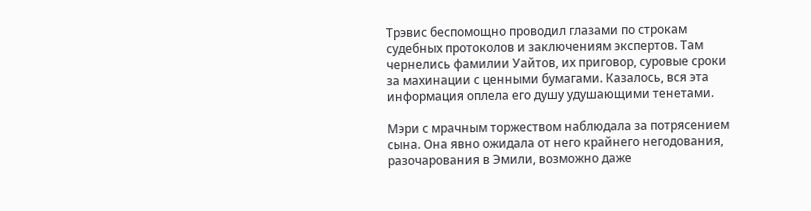Трэвис беспомощно проводил глазами по строкам судебных протоколов и заключениям экспертов. Там чернелись фамилии Уайтов, их приговор, суровые сроки за махинации с ценными бумагами. Казалось, вся эта информация оплела его душу удушающими тенетами.

Мэри с мрачным торжеством наблюдала за потрясением сына. Она явно ожидала от него крайнего негодования, разочарования в Эмили, возможно даже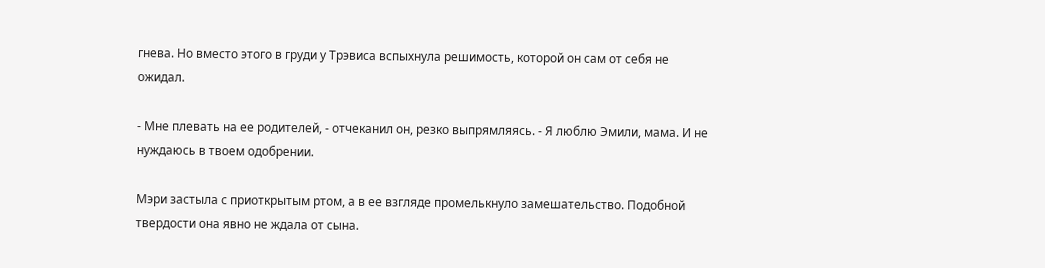гнева. Но вместо этого в груди у Трэвиса вспыхнула решимость, которой он сам от себя не ожидал.

- Мне плевать на ее родителей, - отчеканил он, резко выпрямляясь. - Я люблю Эмили, мама. И не нуждаюсь в твоем одобрении.

Мэри застыла с приоткрытым ртом, а в ее взгляде промелькнуло замешательство. Подобной твердости она явно не ждала от сына.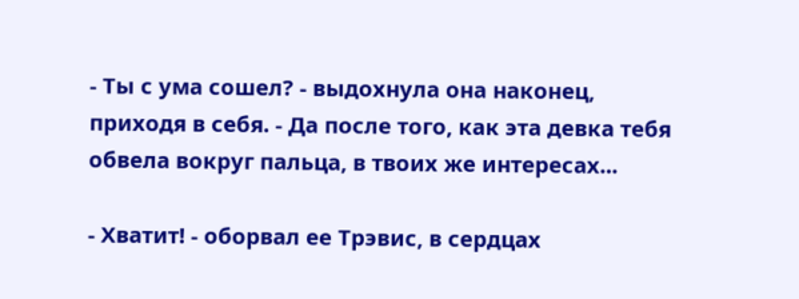- Ты с ума сошел? - выдохнула она наконец, приходя в себя. - Да после того, как эта девка тебя обвела вокруг пальца, в твоих же интересах...

- Хватит! - оборвал ее Трэвис, в сердцах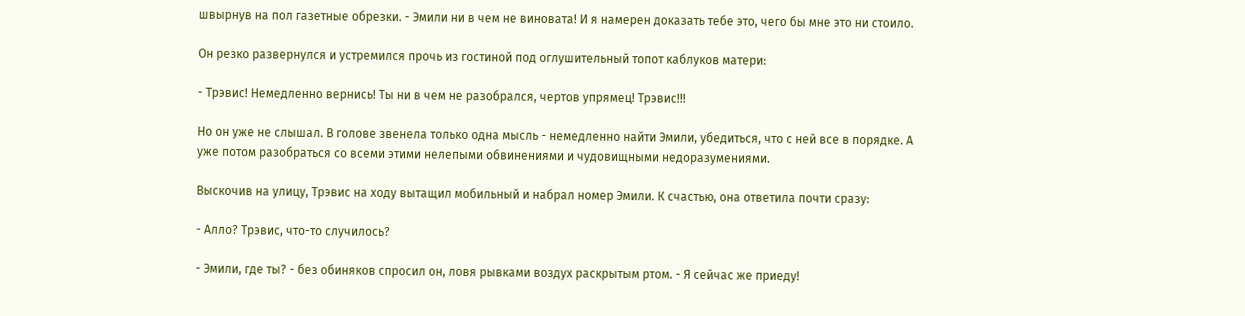швырнув на пол газетные обрезки. - Эмили ни в чем не виновата! И я намерен доказать тебе это, чего бы мне это ни стоило.

Он резко развернулся и устремился прочь из гостиной под оглушительный топот каблуков матери:

- Трэвис! Немедленно вернись! Ты ни в чем не разобрался, чертов упрямец! Трэвис!!!

Но он уже не слышал. В голове звенела только одна мысль - немедленно найти Эмили, убедиться, что с ней все в порядке. А уже потом разобраться со всеми этими нелепыми обвинениями и чудовищными недоразумениями.

Выскочив на улицу, Трэвис на ходу вытащил мобильный и набрал номер Эмили. К счастью, она ответила почти сразу:

- Алло? Трэвис, что-то случилось?

- Эмили, где ты? - без обиняков спросил он, ловя рывками воздух раскрытым ртом. - Я сейчас же приеду!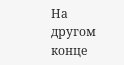На другом конце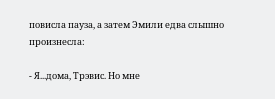повисла пауза, а затем Эмили едва слышно произнесла:

- Я...дома, Трэвис. Но мне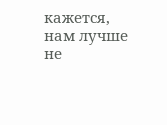кажется, нам лучше не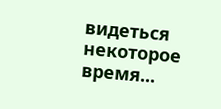видеться некоторое время...